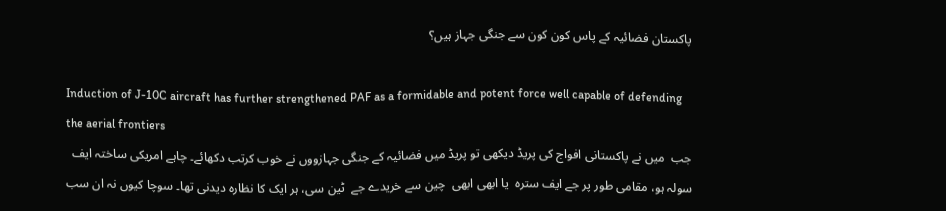پاکستان فضائیہ کے پاس کون کون سے جنگی جہاز ہیں؟

Induction of J-10C aircraft has further strengthened PAF as a formidable and potent force well capable of defending the aerial frontiers
جب  میں نے پاکستانی افواج کی پریڈ دیکھی تو پریڈ میں فضائیہ کے جنگی جہازووں نے خوب کرتب دکھائے۔ چاہے امریکی ساختہ ایف سولہ ہو، مقامی طور پر جے ایف سترہ  یا ابھی ابھی  چین سے خریدے جے  ٹین سی، ہر ایک کا نظارہ دیدنی تھا۔ سوچا کیوں نہ ان سب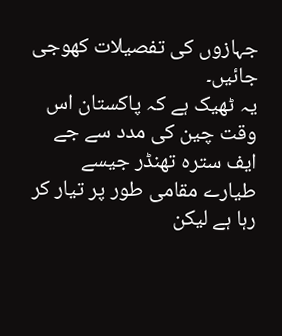جہازوں کی تفصیلات کھوجی جائیں۔
یہ ٹھیک ہے کہ پاکستان اس وقت چین کی مدد سے جے ایف سترہ تھنڈر جیسے  طیارے مقامی طور پر تیار کر رہا ہے لیکن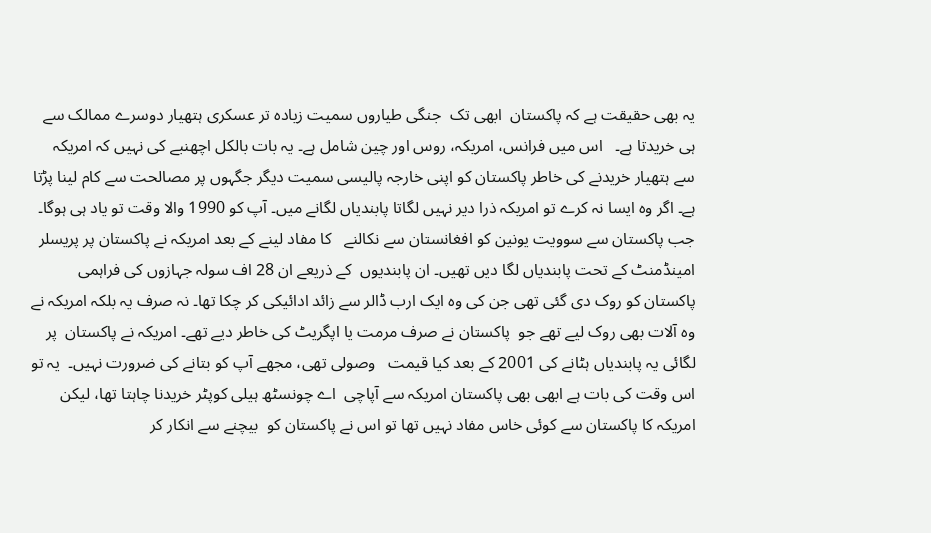یہ بھی حقیقت ہے کہ پاکستان  ابھی تک  جنگی طیاروں سمیت زیادہ تر عسکری ہتھیار دوسرے ممالک سے ہی خریدتا ہے۔   اس میں فرانس، امریکہ، روس اور چین شامل ہے۔ یہ بات بالکل اچھنبے کی نہیں کہ امریکہ سے ہتھیار خریدنے کی خاطر پاکستان کو اپنی خارجہ پالیسی سمیت دیگر جگہوں پر مصالحت سے کام لینا پڑتا ہے۔ اگر وہ ایسا نہ کرے تو امریکہ ذرا دیر نہیں لگاتا پابندیاں لگانے میں۔ آپ کو 1990 والا وقت تو یاد ہی ہوگا۔ جب پاکستان سے سوویت یونین کو افغانستان سے نکالنے   کا مفاد لینے کے بعد امریکہ نے پاکستان پر پریسلر امینڈمنٹ کے تحت پابندیاں لگا دیں تھیں۔ ان پابندیوں  کے ذریعے ان 28 اف سولہ جہازوں کی فراہمی پاکستان کو روک دی گئی تھی جن کی وہ ایک ارب ڈالر سے زائد ادائیکی کر چکا تھا۔ نہ صرف یہ بلکہ امریکہ نے وہ آلات بھی روک لیے تھے جو  پاکستان نے صرف مرمت یا اپگریٹ کی خاطر دیے تھے۔ امریکہ نے پاکستان  پر لگائی یہ پابندیاں ہٹانے کی 2001 کے بعد کیا قیمت   وصولی تھی، مجھے آپ کو بتانے کی ضرورت نہیں۔  یہ تو اس وقت کی بات ہے ابھی بھی پاکستان امریکہ سے آپاچی  اے چونسٹھ ہیلی کوپٹر خریدنا چاہتا تھا، لیکن امریکہ کا پاکستان سے کوئی خاس مفاد نہیں تھا تو اس نے پاکستان کو  بیچنے سے انکار کر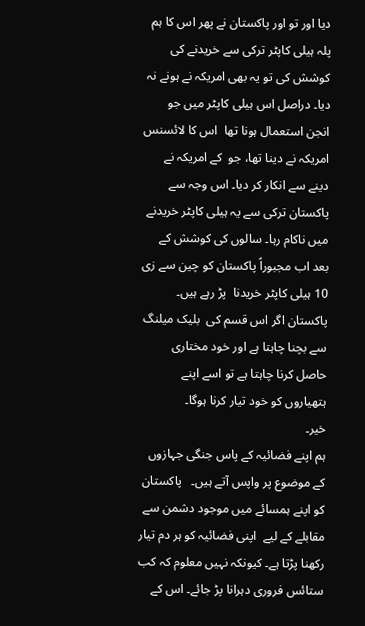دیا اور تو اور پاکستان نے پھر اس کا ہم پلہ ہیلی کاپٹر ترکی سے خریدنے کی کوشش کی تو یہ بھی امریکہ نے ہونے نہ دیا۔ دراصل اس ہیلی کاپٹر میں جو انجن استعمال ہونا تھا  اس کا لائسنس امریکہ نے دینا تھا، جو  کے امریکہ نے دینے سے انکار کر دیا۔ اس وجہ سے پاکستان ترکی سے یہ ہیلی کاپٹر خریدنے میں ناکام رہا۔ سالوں کی کوشش کے بعد اب مجبوراً پاکستان کو چین سے زی 10 ہیلی کاپٹر خریدنا  پڑ رہے ہیں۔  پاکستان اگر اس قسم کی  بلیک میلنگ سے بچنا چاہتا ہے اور خود مختاری حاصل کرنا چاہتا ہے تو اسے اپنے ہتھیاروں کو خود تیار کرنا ہوگا۔
خیر۔
ہم اپنے فضائیہ کے پاس جنگی جہازوں کے موضوع پر واپس آتے ہیں۔   پاکستان  کو اپنے ہمسائے میں موجود دشمن سے مقابلے کے لیے  اپنی فضائیہ کو ہر دم تیار رکھنا پڑتا ہے۔ کیونکہ نہیں معلوم کہ کب ستائس فروری دہرانا پڑ جائے۔ اس کے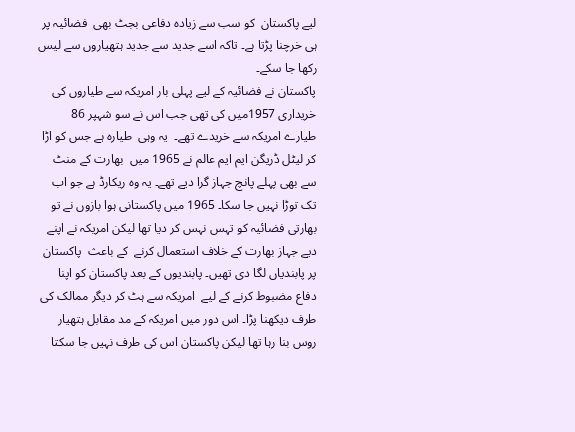لیے پاکستان  کو سب سے زیادہ دفاعی بجٹ بھی  فضائیہ پر ہی خرچنا پڑتا ہے۔ تاکہ اسے جدید سے جدید ہتھیاروں سے لیس رکھا جا سکے۔
پاکستان نے فضائیہ کے لیے پہلی بار امریکہ سے طیاروں کی خریداری 1957میں کی تھی جب اس نے سو شہپر 86 طیارے امریکہ سے خریدے تھے۔  یہ وہی  طیارہ ہے جس کو اڑا کر لیٹل ڈریگن ایم ایم عالم نے 1965 میں  بھارت کے منٹ سے بھی پہلے پانچ جہاز گرا دیے تھے۔ یہ وہ ریکارڈ ہے جو اب تک توڑا نہیں جا سکا۔ 1965 میں پاکستانی ہوا بازوں نے تو بھارتی فضائیہ کو تہس نہس کر دیا تھا لیکن امریکہ نے اپنے دیے جہاز بھارت کے خلاف استعمال کرنے  کے باعث  پاکستان پر پابندیاں لگا دی تھیں۔ پابندیوں کے بعد پاکستان کو اپنا دفاع مضبوط کرنے کے لیے  امریکہ سے ہٹ کر دیگر ممالک کی طرف دیکھنا پڑا۔ اس دور میں امریکہ کے مد مقابل ہتھیار روس بنا رہا تھا لیکن پاکستان اس کی طرف نہیں جا سکتا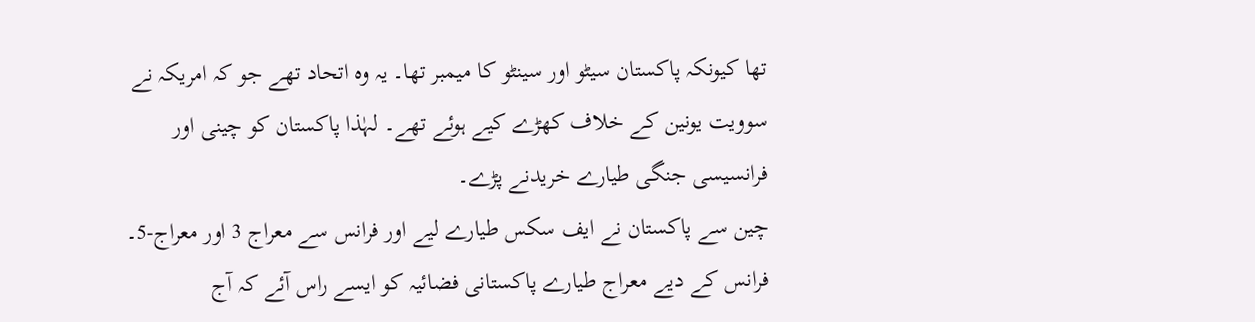تھا کیونکہ پاکستان سیٹو اور سینٹو کا میمبر تھا۔ یہ وہ اتحاد تھے جو کہ امریکہ نے سوویت یونین کے خلاف کھڑے کیے ہوئے تھے۔ لہٰذا پاکستان کو چینی اور فرانسیسی جنگی طیارے خریدنے پڑے۔
چین سے پاکستان نے ایف سکس طیارے لیے اور فرانس سے معراج 3 اور معراج-5۔
فرانس کے دیے معراج طیارے پاکستانی فضائیہ کو ایسے راس آئے کہ آج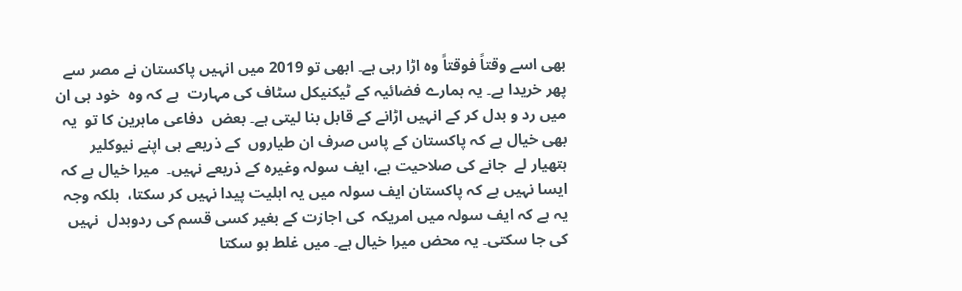بھی اسے وقتاً فوقتاً وہ اڑا رہی ہے۔ ابھی تو 2019 میں انہیں پاکستان نے مصر سے پھر خریدا ہے۔ یہ ہمارے فضائیہ کے ٹیکنیکل سٹاف کی مہارت  ہے کہ وہ  خود ہی ان میں رد و بدل کر کے انہیں اڑانے کے قابل بنا لیتی ہے۔ بعض  دفاعی ماہرین کا تو  یہ بھی خیال ہے کہ پاکستان کے پاس صرف ان طیاروں  کے ذریعے ہی اپنے نیوکلیر ہتھیار لے  جانے کی صلاحیت ہے، ایف سولہ وغیرہ کے ذریعے نہیں۔  میرا خیال ہے کہ ایسا نہیں ہے کہ پاکستان ایف سولہ میں یہ اہلیت پیدا نہیں کر سکتا،  بلکہ وجہ یہ ہے کہ ایف سولہ میں امریکہ  کی اجازت کے بغیر کسی قسم کی ردوبدل  نہیں کی جا سکتی۔ یہ محض میرا خیال ہے۔ میں غلط ہو سکتا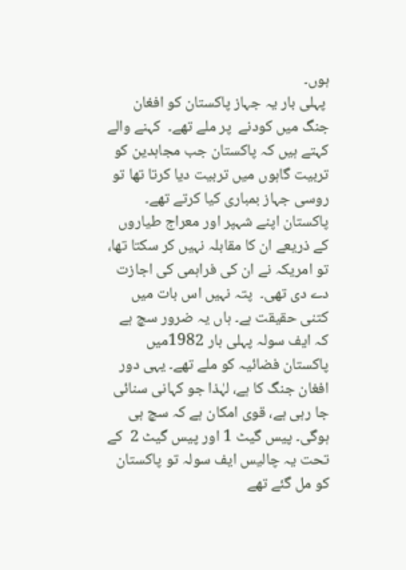ہوں۔
 پہلی بار یہ جہاز پاکستان کو افغان جنگ میں کودنے  پر ملے تھے۔  کہنے والے کہتے ہیں کہ پاکستان جب مجاہدین کو تربیت گاہوں میں تربیت دیا کرتا تھا تو روسی جہاز بمباری کیا کرتے تھے۔  پاکستان اپنے شہپر اور معراج طیاروں کے ذریعے ان کا مقابلہ نہیں کر سکتا تھا، تو امریکہ نے ان کی فراہمی کی اجازت دے دی تھی۔  پتہ نہیں اس بات میں کتنی حقیقت ہے۔ ہاں یہ ضرور سچ ہے کہ ایف سولہ پہلی بار 1982میں پاکستان فضائیہ کو ملے تھے۔ یہی دور افغان جنگ کا ہے، لہٰذا جو کہانی سنائی جا رہی ہے، قوی امکان ہے کہ سچ ہی ہوگی۔ پیس گیٹ 1 اور پیس گیٹ 2  کے تحت یہ چالیس ایف سولہ تو پاکستان کو مل گئے تھے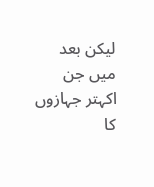لیکن بعد میں جن  اکہتر جہازوں کا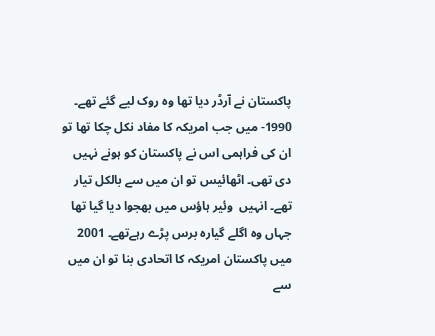پاکستان نے آرڈر دیا تھا وہ روک لیے گئے تھے۔ 1990- میں جب امریکہ کا مفاد نکل چکا تھا تو ان کی فراہمی اس نے پاکستان کو ہونے نہیں دی تھی۔ اٹھائیس تو ان میں سے بالکل تیار تھے۔ انہیں  وئیر ہاؤس میں بھجوا دیا گیا تھا جہاں وہ اگلے گیارہ برس پڑے رہےتھے۔ 2001 میں پاکستان امریکہ کا اتحادی بنا تو ان میں سے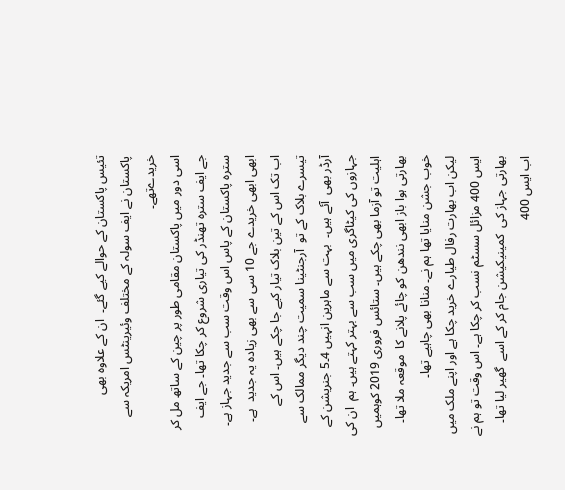تئیس پاکستان کے حوالے کیے گئے۔  ان کے علاوہ بھی پاکستان نے ایف سولہ کے مختلف وئیرینٹس امریکہ سے خریدےتھے۔
اسی دور میں پاکستان مقامی طور پر چین کے ساتھ مل کر جے ایف سترہ تھنڈر کی تیاری شروع کر چکا تھا۔ جے ایف سترہ پاکستان کے پاس اس وقت سب سے جدید جہاز ہے۔  ابھی ابھی خریدے جے 10 سی سے بھی زیادہ یہ جدید  ہے۔  اب تک اس کے تین بلاک تیار کیے جا چکے ہیں۔ اس کے  تیسرے بلاک کے تو  آرجنٹینا سمیت چند دیگر ممالک سے آرڈر بھی  آئے ہیں۔  بہت سے ماہرین انہیں 4۔5 جنریشن کے جہازوں کی کیٹاگری میں سب سے بہتر کہتے ہیں۔ ہم  ان کی اہلیت تو آزما بھی چکے ہیں۔ ستائس فروری 2019 کوہمیں بھارتی ہوا باز ابھی نندھن کو چائے پلانے کا  موقعہ ملا تھا۔ خوب جشن منایا تھا ہم نے۔ منانا بھی چاہیے تھا۔
لیکن اب بھارت رفال طیارے خرید چکا ہے اور اپنے ملک میں ایس 400 مزائل سسٹم نسب کر چکا ہے۔ اس وقت تو ہم نے بھارتی جہاز کی  کمینیکیشن جام کر کے اسے  گھیر لیا تھا۔  اب ایس 400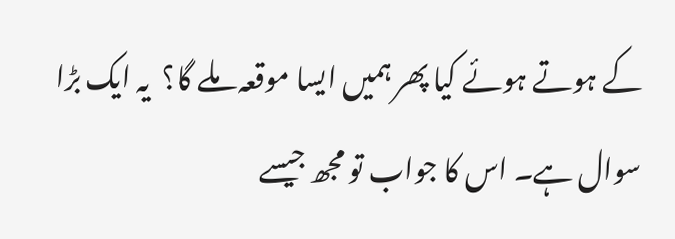کے ہوتے ہوئے کیا پھر ہمیں ایسا موقعہ ملے گا؟  یہ ایک بڑا سوال ہے۔ اس کا جواب تو مجھ جیسے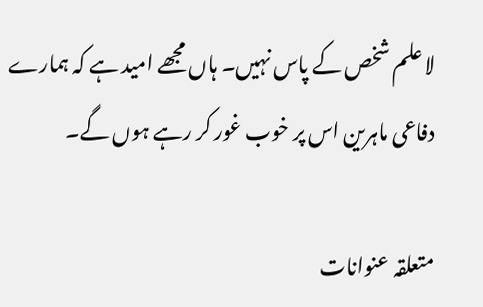لا علم شخص کے پاس نہیں۔ ہاں مجھے امید ہے کہ ہمارے دفاعی ماہرین اس پر خوب غور کر رہے ہوں گے۔

متعلقہ عنوانات